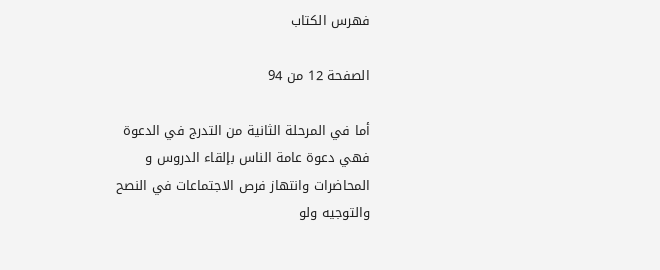فهرس الكتاب

الصفحة 12 من 94

أما في المرحلة الثانية من التدرج في الدعوة فهي دعوة عامة الناس بإلقاء الدروس و المحاضرات وانتهاز فرص الاجتماعات في النصح والتوجيه ولو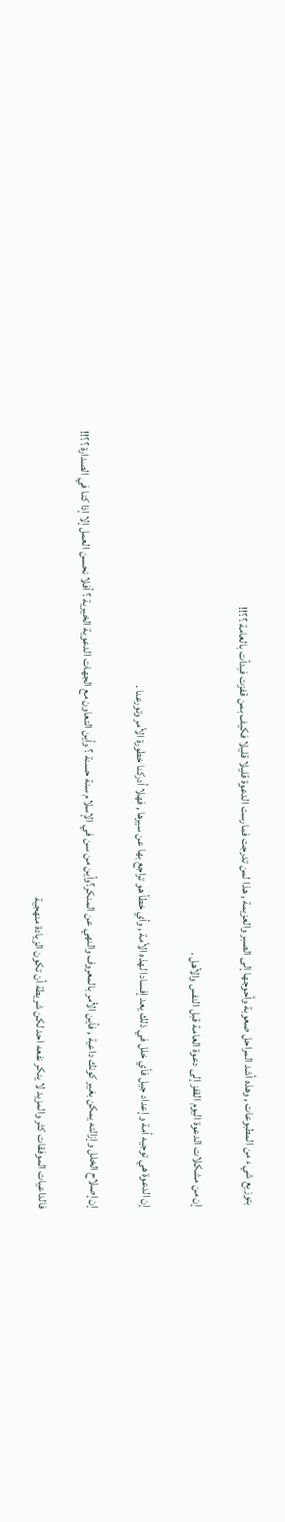بتوزيع شيء من المطبوعات , وهذه أشد المراحل صعوبة وأحوجها إلى الصبر والعزيمة , هذا لمن تدرجت فمارست الدعوة قليلا قليلا فكيف بمن قفزت فبدأت بالعامة ؟؟!!

إن من مشكلات الدعوة اليوم القفز إلى دعوة العامة قبل النفس والأهل .

إن الدعوة هي توجيه أمة وإعداد جيل فأي خلل في ذلك يعد إفسادا لهذه الأمة , وأي خطأ هو تراجع بها عن سيرها , فهلا أدركنا خطورة الأمر وتورعنا .

إن إصلاح الخلل وإزالته يمكن بغير كونك داعية , فأين الأمر بالمعروف والنهي عن المنكر؟وأين من سن في الإسلام سنة حسنة ؟ وأين التعاون مع الجهات الدعوية الخيرية ؟ أفلا نحسن العمل إلا إذا كنا في الصدارة ؟؟!!

فالداعيات الموفقات كثر والمزيد لا ينكر نفعه احد لكن شريطة أن تكون الزيادة منهجية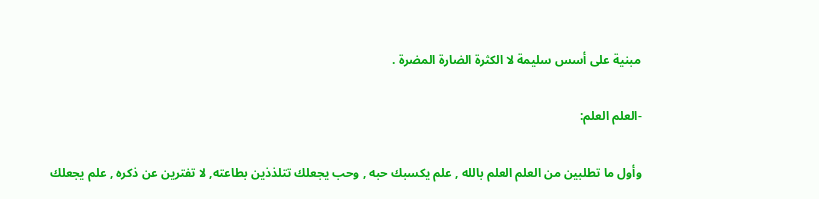مبنية على أسس سليمة لا الكثرة الضارة المضرة .

-العلم العلم:

وأول ما تطلبين من العلم العلم بالله , علم يكسبك حبه , وحب يجعلك تتلذذين بطاعته, لا تفترين عن ذكره , علم يجعلك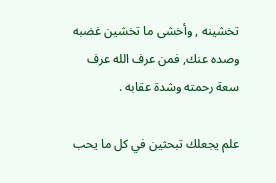تخشينه , وأخشى ما تخشين غضبه وصده عنك, فمن عرف الله عرف سعة رحمته وشدة عقابه .

علم يجعلك تبحثين في كل ما يحب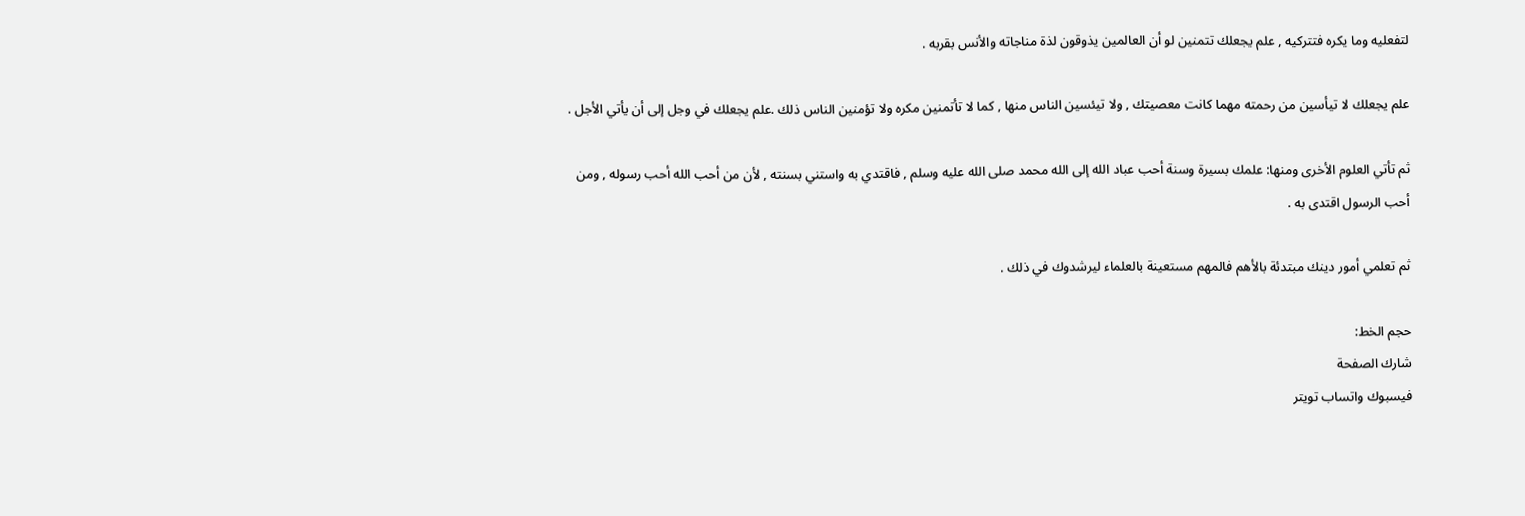لتفعليه وما يكره فتتركيه , علم يجعلك تتمنين لو أن العالمين يذوقون لذة مناجاته والأنس بقربه .

علم يجعلك لا تيأسين من رحمته مهما كانت معصيتك , ولا تيئسين الناس منها , كما لا تأتمنين مكره ولا تؤمنين الناس ذلك .علم يجعلك في وجل إلى أن يأتي الأجل .

ثم تأتي العلوم الأخرى ومنها: علمك بسيرة وسنة أحب عباد الله إلى الله محمد صلى الله عليه وسلم , فاقتدي به واستني بسنته , لأن من أحب الله أحب رسوله , ومن أحب الرسول اقتدى به .

ثم تعلمي أمور دينك مبتدئة بالأهم فالمهم مستعينة بالعلماء ليرشدوك في ذلك .

حجم الخط:
شارك الصفحة
فيسبوك واتساب تويتر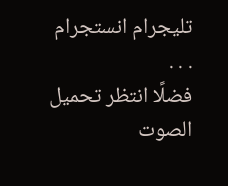تليجرام انستجرام
. . .
فضلًا انتظر تحميل الصوت